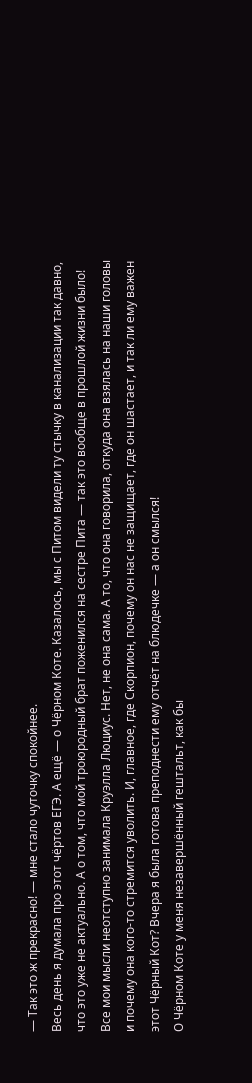— Так это ж прекрасно! — мне стало чуточку спокойнее.
Весь день я думала про этот чёртов ЕГЭ. А ещё — о Чёрном Коте. Казалось, мы с Питом видели ту стычку в канализации так давно, что это уже не актуально. А о том, что мой троюродный брат поженился на сестре Пита — так это вообще в прошлой жизни было! Все мои мысли неотступно занимала Круэлла Люциус. Нет, не она сама. А то, что она говорила, откуда она взялась на наши головы и почему она кого-то стремится уволить. И, главное, где Скорпион, почему он нас не защищает, где он шастает, и так ли ему важен этот Чёрный Кот? Вчера я была готова преподнести ему отчёт на блюдечке — а он смылся!
О Чёрном Коте у меня незавершённый гештальт, как бы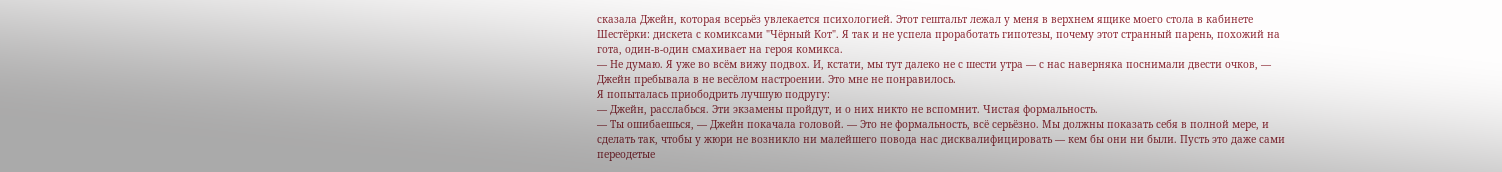сказала Джейн, которая всерьёз увлекается психологией. Этот гештальт лежал у меня в верхнем ящике моего стола в кабинете Шестёрки: дискета с комиксами "Чёрный Кот". Я так и не успела проработать гипотезы, почему этот странный парень, похожий на гота, один-в-один смахивает на героя комикса.
— Не думаю. Я уже во всём вижу подвох. И, кстати, мы тут далеко не с шести утра — с нас наверняка поснимали двести очков, — Джейн пребывала в не весёлом настроении. Это мне не понравилось.
Я попыталась приободрить лучшую подругу:
— Джейн, расслабься. Эти экзамены пройдут, и о них никто не вспомнит. Чистая формальность.
— Ты ошибаешься, — Джейн покачала головой. — Это не формальность, всё серьёзно. Мы должны показать себя в полной мере, и сделать так, чтобы у жюри не возникло ни малейшего повода нас дисквалифицировать — кем бы они ни были. Пусть это даже сами переодетые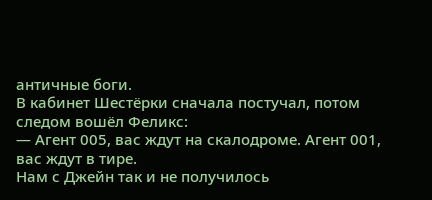античные боги.
В кабинет Шестёрки сначала постучал, потом следом вошёл Феликс:
— Агент 005, вас ждут на скалодроме. Агент 001, вас ждут в тире.
Нам с Джейн так и не получилось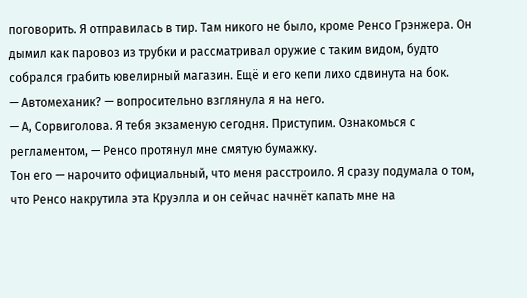поговорить. Я отправилась в тир. Там никого не было, кроме Ренсо Грэнжера. Он дымил как паровоз из трубки и рассматривал оружие с таким видом, будто собрался грабить ювелирный магазин. Ещё и его кепи лихо сдвинута на бок.
— Автомеханик? — вопросительно взглянула я на него.
— А, Сорвиголова. Я тебя экзаменую сегодня. Приступим. Ознакомься с регламентом, — Ренсо протянул мне смятую бумажку.
Тон его — нарочито официальный, что меня расстроило. Я сразу подумала о том, что Ренсо накрутила эта Круэлла и он сейчас начнёт капать мне на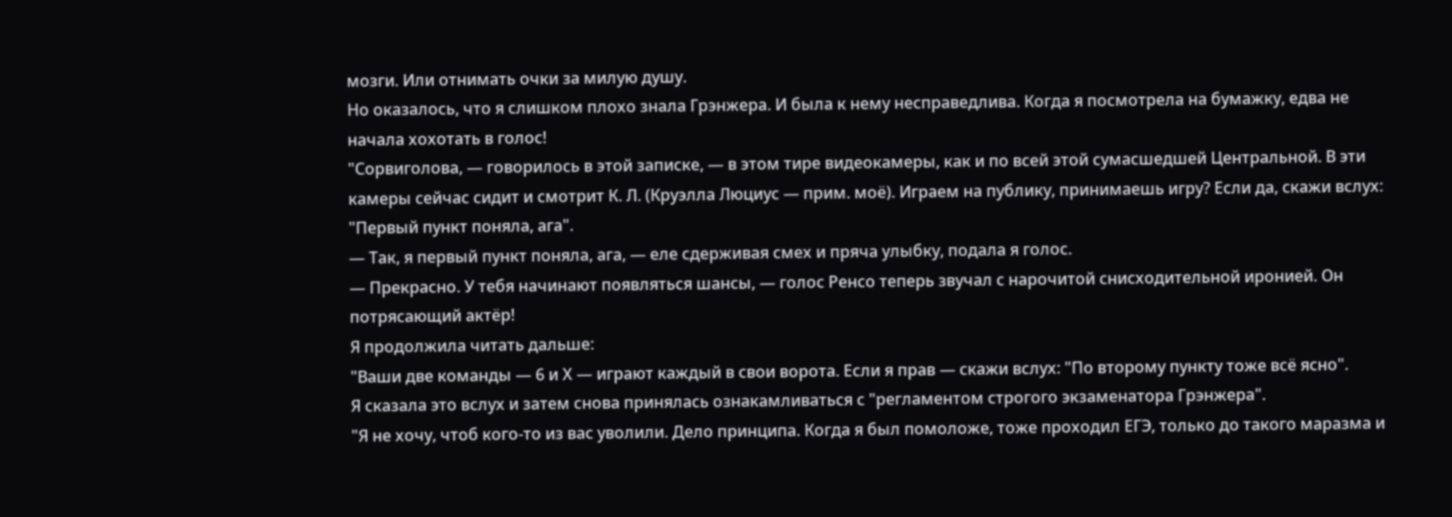мозги. Или отнимать очки за милую душу.
Но оказалось, что я слишком плохо знала Грэнжера. И была к нему несправедлива. Когда я посмотрела на бумажку, едва не начала хохотать в голос!
"Сорвиголова, — говорилось в этой записке, — в этом тире видеокамеры, как и по всей этой сумасшедшей Центральной. В эти камеры сейчас сидит и смотрит К. Л. (Круэлла Люциус — прим. моё). Играем на публику, принимаешь игру? Если да, скажи вслух: "Первый пункт поняла, ага".
— Так, я первый пункт поняла, ага, — еле сдерживая смех и пряча улыбку, подала я голос.
— Прекрасно. У тебя начинают появляться шансы, — голос Ренсо теперь звучал с нарочитой снисходительной иронией. Он потрясающий актёр!
Я продолжила читать дальше:
"Ваши две команды — 6 и Х — играют каждый в свои ворота. Если я прав — скажи вслух: "По второму пункту тоже всё ясно".
Я сказала это вслух и затем снова принялась ознакамливаться с "регламентом строгого экзаменатора Грэнжера".
"Я не хочу, чтоб кого-то из вас уволили. Дело принципа. Когда я был помоложе, тоже проходил ЕГЭ, только до такого маразма и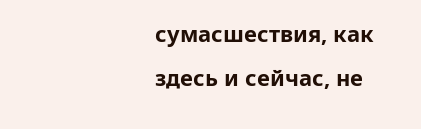сумасшествия, как здесь и сейчас, не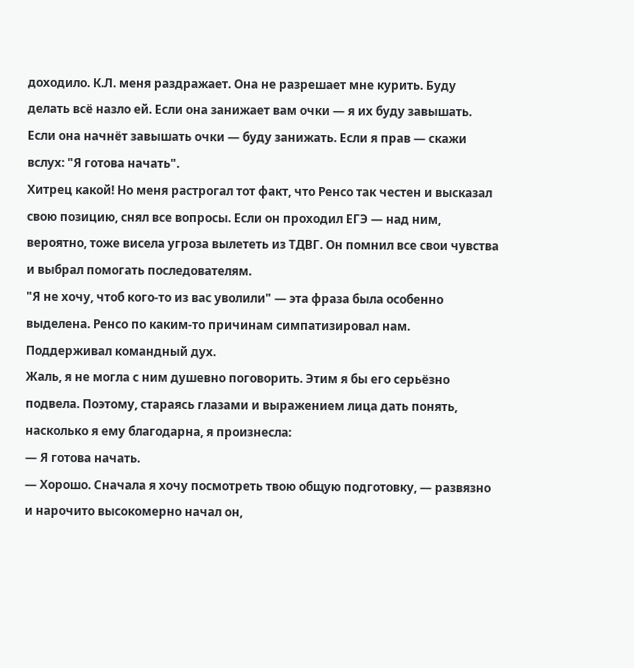доходило. К.Л. меня раздражает. Она не разрешает мне курить. Буду делать всё назло ей. Если она занижает вам очки — я их буду завышать. Если она начнёт завышать очки — буду занижать. Если я прав — скажи вслух: "Я готова начать".
Хитрец какой! Но меня растрогал тот факт, что Ренсо так честен и высказал свою позицию, снял все вопросы. Если он проходил ЕГЭ — над ним, вероятно, тоже висела угроза вылететь из ТДВГ. Он помнил все свои чувства и выбрал помогать последователям.
"Я не хочу, чтоб кого-то из вас уволили" — эта фраза была особенно выделена. Ренсо по каким-то причинам симпатизировал нам. Поддерживал командный дух.
Жаль, я не могла с ним душевно поговорить. Этим я бы его серьёзно подвела. Поэтому, стараясь глазами и выражением лица дать понять, насколько я ему благодарна, я произнесла:
— Я готова начать.
— Хорошо. Сначала я хочу посмотреть твою общую подготовку, — развязно и нарочито высокомерно начал он,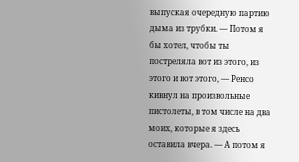выпуская очередную партию дыма из трубки. — Потом я бы хотел, чтобы ты постреляла вот из этого, из этого и вот этого, — Ренсо кивнул на произвольные пистолеты, в том числе на два моих, которые я здесь оставила вчера. — А потом я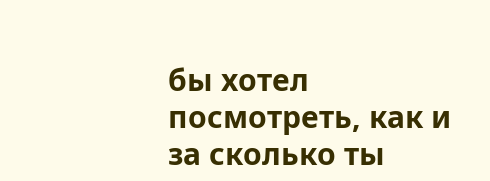бы хотел посмотреть, как и за сколько ты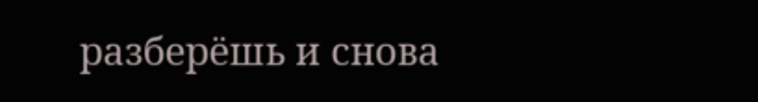разберёшь и снова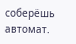соберёшь автомат.